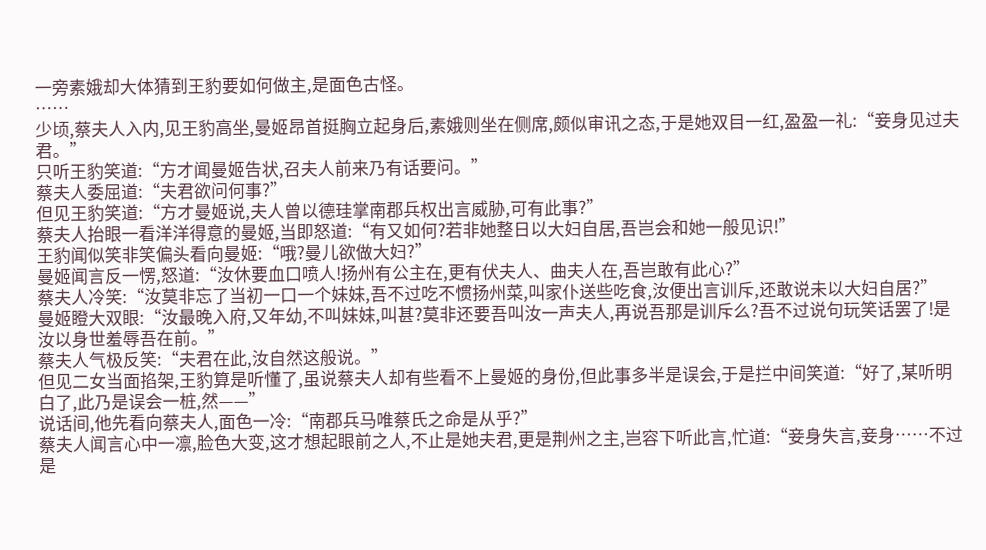一旁素娥却大体猜到王豹要如何做主,是面色古怪。
……
少顷,蔡夫人入内,见王豹高坐,曼姬昂首挺胸立起身后,素娥则坐在侧席,颇似审讯之态,于是她双目一红,盈盈一礼:“妾身见过夫君。”
只听王豹笑道:“方才闻曼姬告状,召夫人前来乃有话要问。”
蔡夫人委屈道:“夫君欲问何事?”
但见王豹笑道:“方才曼姬说,夫人曾以德珪掌南郡兵权出言威胁,可有此事?”
蔡夫人抬眼一看洋洋得意的曼姬,当即怒道:“有又如何?若非她整日以大妇自居,吾岂会和她一般见识!”
王豹闻似笑非笑偏头看向曼姬:“哦?曼儿欲做大妇?”
曼姬闻言反一愣,怒道:“汝休要血口喷人!扬州有公主在,更有伏夫人、曲夫人在,吾岂敢有此心?”
蔡夫人冷笑:“汝莫非忘了当初一口一个妹妹,吾不过吃不惯扬州菜,叫家仆送些吃食,汝便出言训斥,还敢说未以大妇自居?”
曼姬瞪大双眼:“汝最晚入府,又年幼,不叫妹妹,叫甚?莫非还要吾叫汝一声夫人,再说吾那是训斥么?吾不过说句玩笑话罢了!是汝以身世羞辱吾在前。”
蔡夫人气极反笑:“夫君在此,汝自然这般说。”
但见二女当面掐架,王豹算是听懂了,虽说蔡夫人却有些看不上曼姬的身份,但此事多半是误会,于是拦中间笑道:“好了,某听明白了,此乃是误会一桩,然——”
说话间,他先看向蔡夫人,面色一冷:“南郡兵马唯蔡氏之命是从乎?”
蔡夫人闻言心中一凛,脸色大变,这才想起眼前之人,不止是她夫君,更是荆州之主,岂容下听此言,忙道:“妾身失言,妾身……不过是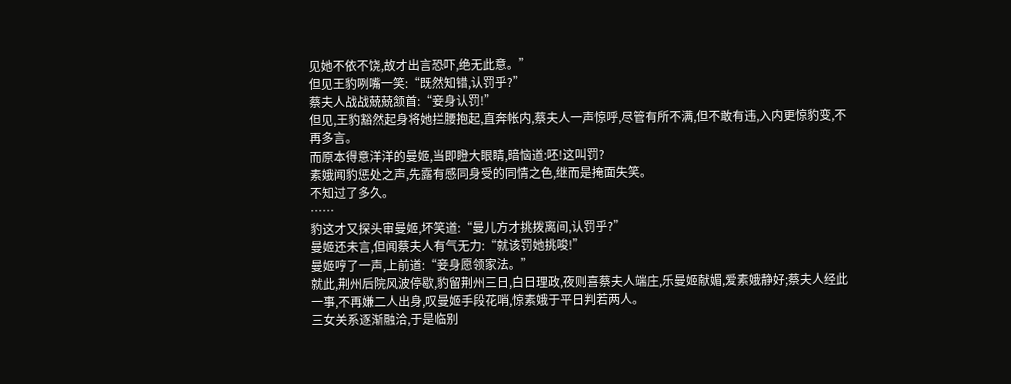见她不依不饶,故才出言恐吓,绝无此意。”
但见王豹咧嘴一笑:“既然知错,认罚乎?”
蔡夫人战战兢兢颔首:“妾身认罚!”
但见,王豹豁然起身将她拦腰抱起,直奔帐内,蔡夫人一声惊呼,尽管有所不满,但不敢有违,入内更惊豹变,不再多言。
而原本得意洋洋的曼姬,当即瞪大眼睛,暗恼道:呸!这叫罚?
素娥闻豹惩处之声,先露有感同身受的同情之色,继而是掩面失笑。
不知过了多久。
……
豹这才又探头审曼姬,坏笑道:“曼儿方才挑拨离间,认罚乎?”
曼姬还未言,但闻蔡夫人有气无力:“就该罚她挑唆!”
曼姬哼了一声,上前道:“妾身愿领家法。”
就此,荆州后院风波停歇,豹留荆州三日,白日理政,夜则喜蔡夫人端庄,乐曼姬献媚,爱素娥静好;蔡夫人经此一事,不再嫌二人出身,叹曼姬手段花哨,惊素娥于平日判若两人。
三女关系逐渐融洽,于是临别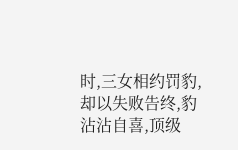时,三女相约罚豹,却以失败告终,豹沾沾自喜,顶级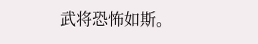武将恐怖如斯。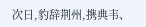次日,豹辞荆州,携典韦、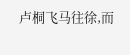卢桐飞马往徐,而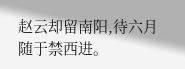赵云却留南阳,待六月随于禁西进。